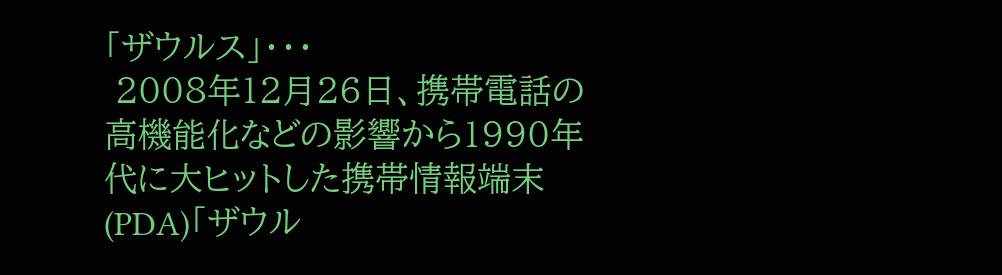「ザウルス」・・・
 2008年12月26日、携帯電話の高機能化などの影響から1990年代に大ヒットした携帯情報端末(PDA)「ザウル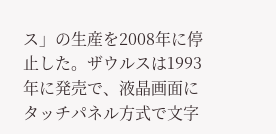ス」の生産を2008年に停止した。ザウルスは1993年に発売で、液晶画面にタッチパネル方式で文字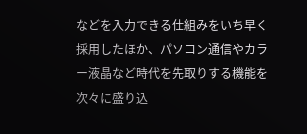などを入力できる仕組みをいち早く採用したほか、パソコン通信やカラー液晶など時代を先取りする機能を次々に盛り込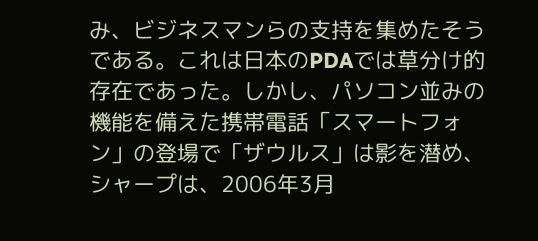み、ビジネスマンらの支持を集めたそうである。これは日本のPDAでは草分け的存在であった。しかし、パソコン並みの機能を備えた携帯電話「スマートフォン」の登場で「ザウルス」は影を潜め、シャープは、2006年3月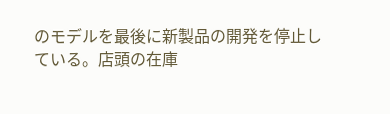のモデルを最後に新製品の開発を停止している。店頭の在庫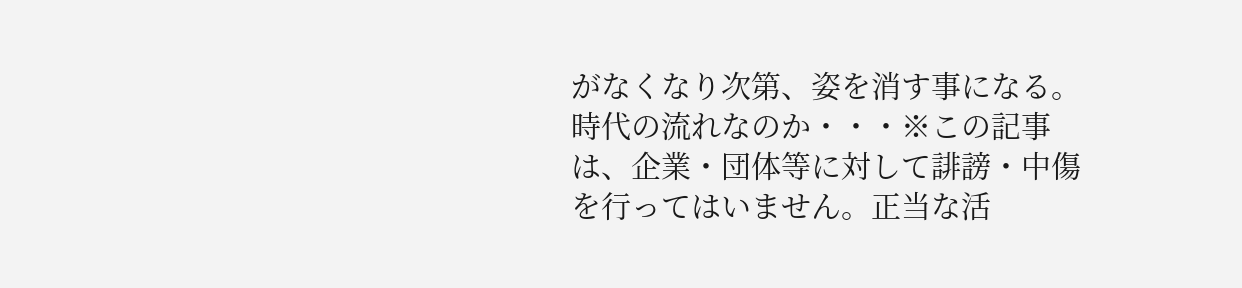がなくなり次第、姿を消す事になる。時代の流れなのか・・・※この記事は、企業・団体等に対して誹謗・中傷を行ってはいません。正当な活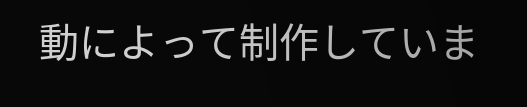動によって制作していま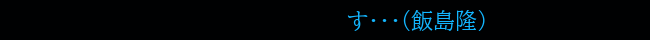す・・・(飯島隆)